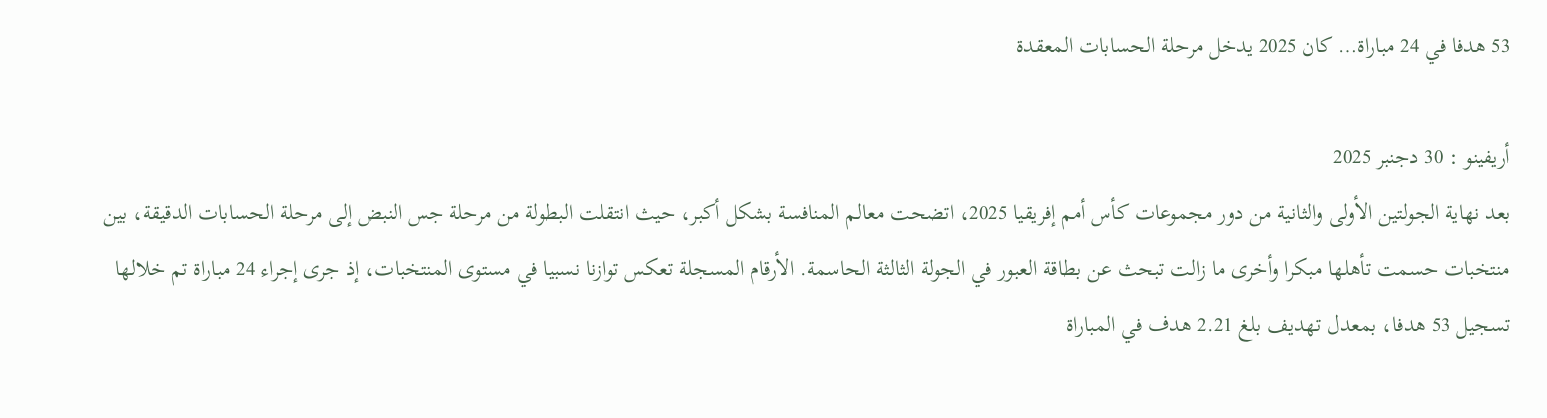53 هدفا في 24 مباراة… كان 2025 يدخل مرحلة الحسابات المعقدة

أريفينو : 30 دجنبر 2025
بعد نهاية الجولتين الأولى والثانية من دور مجموعات كأس أمم إفريقيا 2025، اتضحت معالم المنافسة بشكل أكبر، حيث انتقلت البطولة من مرحلة جس النبض إلى مرحلة الحسابات الدقيقة، بين منتخبات حسمت تأهلها مبكرا وأخرى ما زالت تبحث عن بطاقة العبور في الجولة الثالثة الحاسمة. الأرقام المسجلة تعكس توازنا نسبيا في مستوى المنتخبات، إذ جرى إجراء 24 مباراة تم خلالها تسجيل 53 هدفا، بمعدل تهديف بلغ 2.21 هدف في المباراة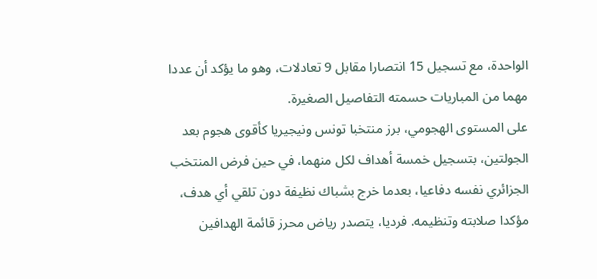الواحدة، مع تسجيل 15 انتصارا مقابل 9 تعادلات، وهو ما يؤكد أن عددا مهما من المباريات حسمته التفاصيل الصغيرة.
على المستوى الهجومي، برز منتخبا تونس ونيجيريا كأقوى هجوم بعد الجولتين، بتسجيل خمسة أهداف لكل منهما، في حين فرض المنتخب الجزائري نفسه دفاعيا، بعدما خرج بشباك نظيفة دون تلقي أي هدف، مؤكدا صلابته وتنظيمه. فرديا، يتصدر رياض محرز قائمة الهدافين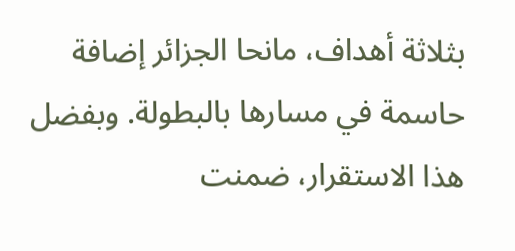بثلاثة أهداف، مانحا الجزائر إضافة حاسمة في مسارها بالبطولة. وبفضل هذا الاستقرار، ضمنت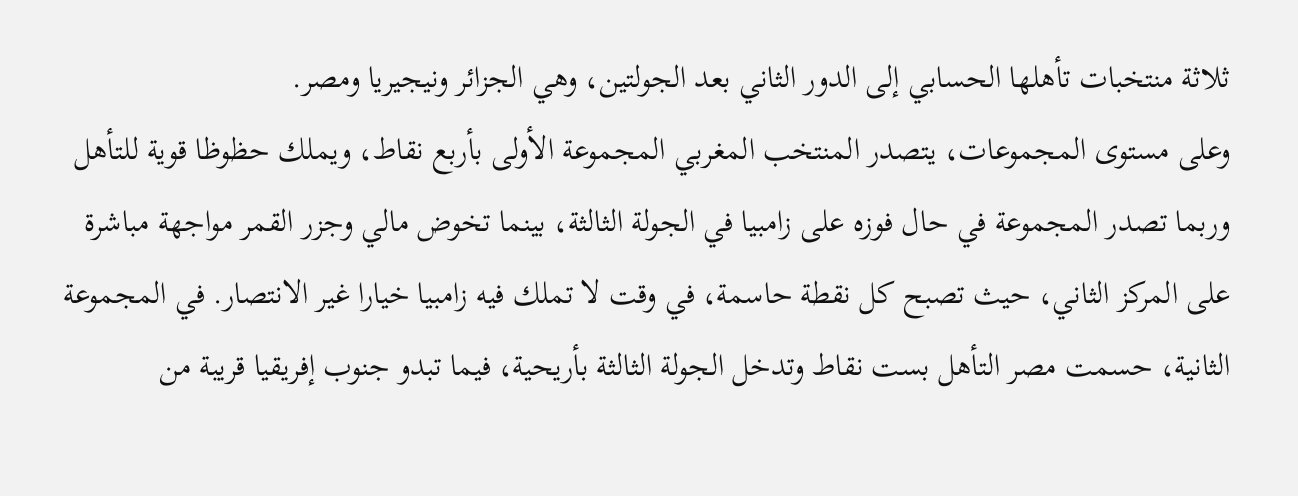ثلاثة منتخبات تأهلها الحسابي إلى الدور الثاني بعد الجولتين، وهي الجزائر ونيجيريا ومصر.
وعلى مستوى المجموعات، يتصدر المنتخب المغربي المجموعة الأولى بأربع نقاط، ويملك حظوظا قوية للتأهل وربما تصدر المجموعة في حال فوزه على زامبيا في الجولة الثالثة، بينما تخوض مالي وجزر القمر مواجهة مباشرة على المركز الثاني، حيث تصبح كل نقطة حاسمة، في وقت لا تملك فيه زامبيا خيارا غير الانتصار. في المجموعة الثانية، حسمت مصر التأهل بست نقاط وتدخل الجولة الثالثة بأريحية، فيما تبدو جنوب إفريقيا قريبة من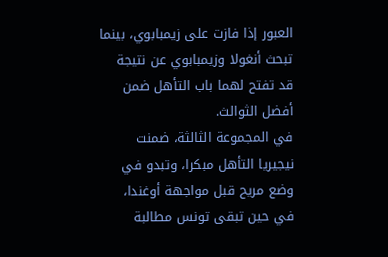العبور إذا فازت على زيمبابوي، بينما تبحث أنغولا وزيمبابوي عن نتيجة قد تفتح لهما باب التأهل ضمن أفضل الثوالث.
في المجموعة الثالثة، ضمنت نيجيريا التأهل مبكرا، وتبدو في وضع مريح قبل مواجهة أوغندا، في حين تبقى تونس مطالبة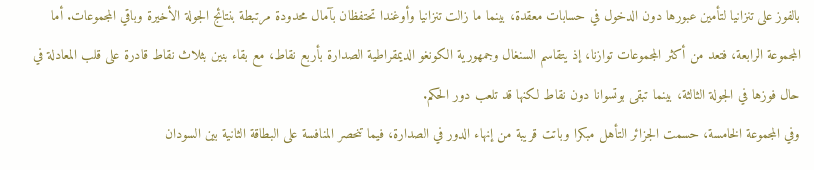بالفوز على تنزانيا لتأمين عبورها دون الدخول في حسابات معقدة، بينما ما زالت تنزانيا وأوغندا تحتفظان بآمال محدودة مرتبطة بنتائج الجولة الأخيرة وباقي المجموعات. أما المجموعة الرابعة، فتعد من أكثر المجموعات توازنا، إذ يتقاسم السنغال وجمهورية الكونغو الديمقراطية الصدارة بأربع نقاط، مع بقاء بنين بثلاث نقاط قادرة على قلب المعادلة في حال فوزها في الجولة الثالثة، بينما تبقى بوتسوانا دون نقاط لكنها قد تلعب دور الحكم.
وفي المجموعة الخامسة، حسمت الجزائر التأهل مبكرا وباتت قريبة من إنهاء الدور في الصدارة، فيما تنحصر المنافسة على البطاقة الثانية بين السودان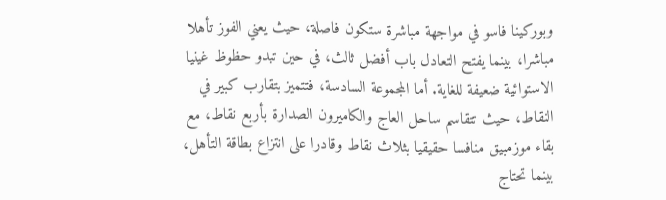وبوركينا فاسو في مواجهة مباشرة ستكون فاصلة، حيث يعني الفوز تأهلا مباشرا، بينما يفتح التعادل باب أفضل ثالث، في حين تبدو حظوظ غينيا الاستوائية ضعيفة للغاية. أما المجموعة السادسة، فتتميز بتقارب كبير في النقاط، حيث تتقاسم ساحل العاج والكاميرون الصدارة بأربع نقاط، مع بقاء موزمبيق منافسا حقيقيا بثلاث نقاط وقادرا على انتزاع بطاقة التأهل، بينما تحتاج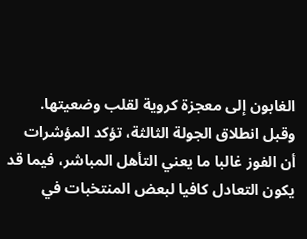الغابون إلى معجزة كروية لقلب وضعيتها.
وقبل انطلاق الجولة الثالثة، تؤكد المؤشرات أن الفوز غالبا ما يعني التأهل المباشر، فيما قد يكون التعادل كافيا لبعض المنتخبات في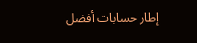إطار حسابات أفضل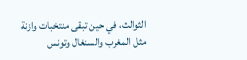الثوالث، في حين تبقى منتخبات وازنة مثل المغرب والسنغال وتونس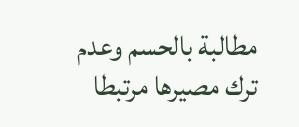مطالبة بالحسم وعدم ترك مصيرها مرتبطا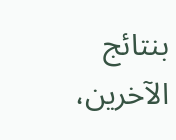بنتائج الآخرين،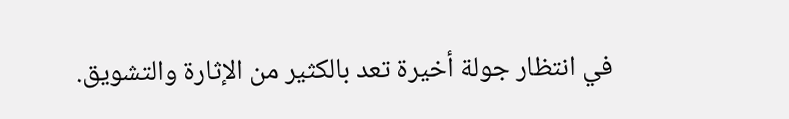في انتظار جولة أخيرة تعد بالكثير من الإثارة والتشويق.